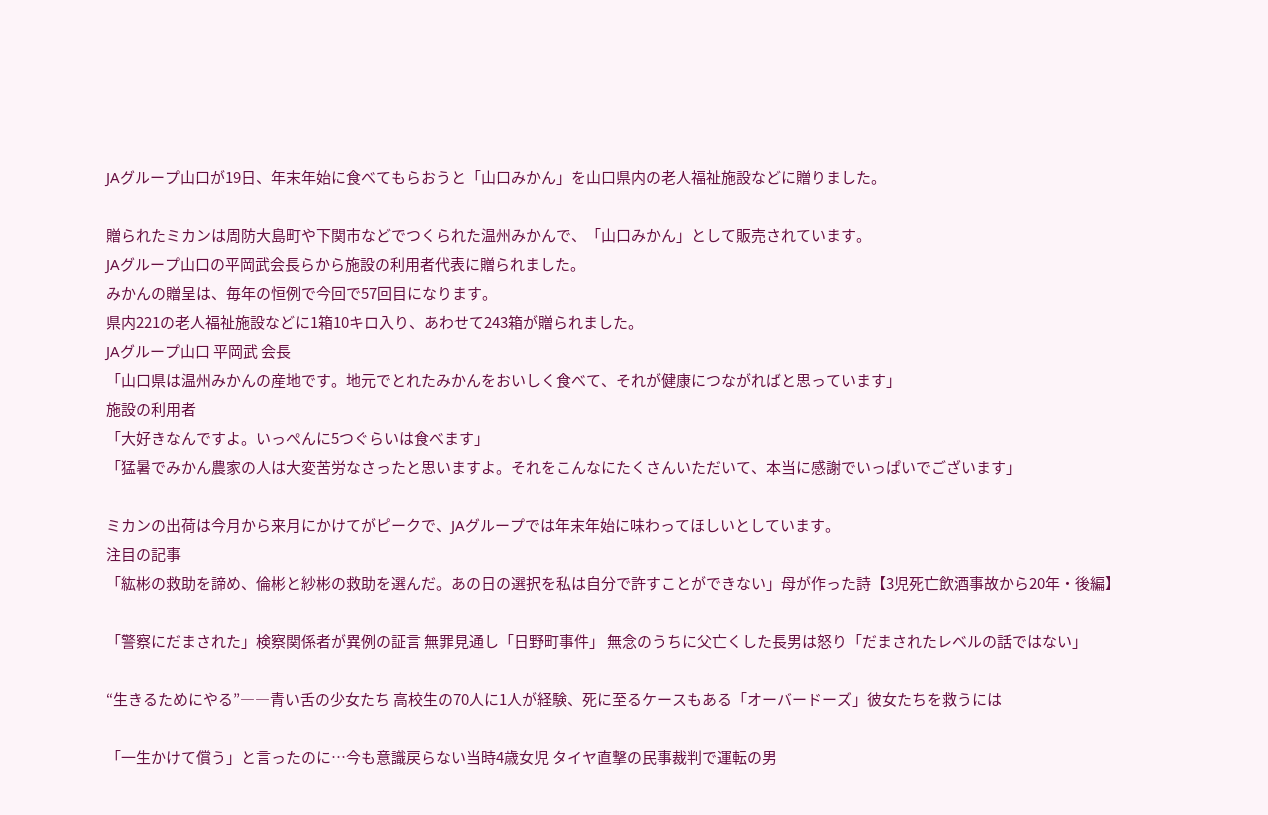JAグループ山口が19日、年末年始に食べてもらおうと「山口みかん」を山口県内の老人福祉施設などに贈りました。

贈られたミカンは周防大島町や下関市などでつくられた温州みかんで、「山口みかん」として販売されています。
JAグループ山口の平岡武会長らから施設の利用者代表に贈られました。
みかんの贈呈は、毎年の恒例で今回で57回目になります。
県内221の老人福祉施設などに1箱10キロ入り、あわせて243箱が贈られました。
JAグループ山口 平岡武 会長
「山口県は温州みかんの産地です。地元でとれたみかんをおいしく食べて、それが健康につながればと思っています」
施設の利用者
「大好きなんですよ。いっぺんに5つぐらいは食べます」
「猛暑でみかん農家の人は大変苦労なさったと思いますよ。それをこんなにたくさんいただいて、本当に感謝でいっぱいでございます」

ミカンの出荷は今月から来月にかけてがピークで、JAグループでは年末年始に味わってほしいとしています。
注目の記事
「紘彬の救助を諦め、倫彬と紗彬の救助を選んだ。あの日の選択を私は自分で許すことができない」母が作った詩【3児死亡飲酒事故から20年・後編】

「警察にだまされた」検察関係者が異例の証言 無罪見通し「日野町事件」 無念のうちに父亡くした長男は怒り「だまされたレベルの話ではない」

“生きるためにやる”――青い舌の少女たち 高校生の70人に1人が経験、死に至るケースもある「オーバードーズ」彼女たちを救うには

「一生かけて償う」と言ったのに…今も意識戻らない当時4歳女児 タイヤ直撃の民事裁判で運転の男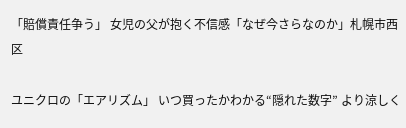「賠償責任争う」 女児の父が抱く不信感「なぜ今さらなのか」札幌市西区

ユニクロの「エアリズム」 いつ買ったかわかる“隠れた数字” より涼しく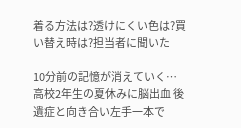着る方法は?透けにくい色は?買い替え時は?担当者に聞いた

10分前の記憶が消えていく…高校2年生の夏休みに脳出血 後遺症と向き合い左手一本で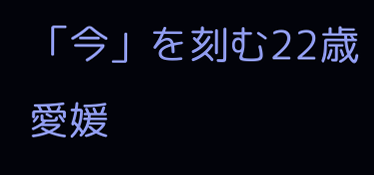「今」を刻む22歳 愛媛